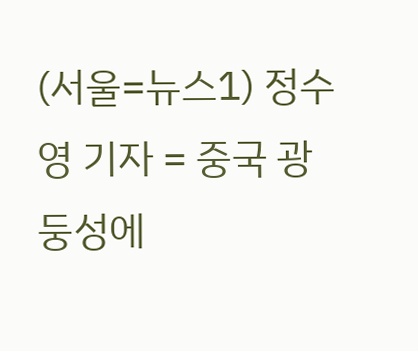(서울=뉴스1) 정수영 기자 = 중국 광둥성에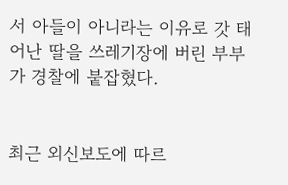서 아들이 아니라는 이유로 갓 태어난 딸을 쓰레기장에 버린 부부가 경찰에 붙잡혔다.


최근 외신보도에 따르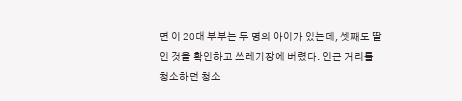면 이 20대 부부는 두 명의 아이가 있는데, 셋째도 딸인 것을 확인하고 쓰레기장에 버렸다. 인근 거리를 청소하던 청소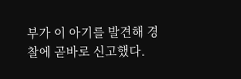부가 이 아기를 발견해 경찰에 곧바로 신고했다.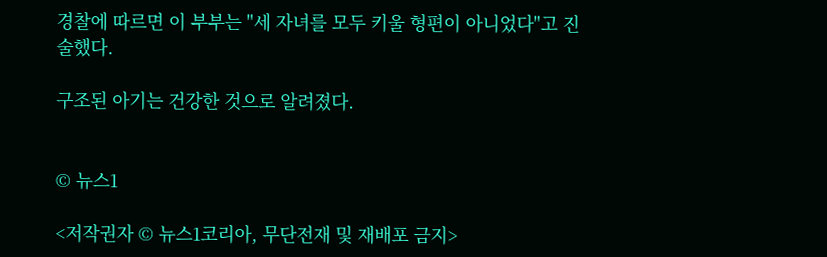경찰에 따르면 이 부부는 "세 자녀를 모두 키울 형편이 아니었다"고 진술했다.

구조된 아기는 건강한 것으로 알려졌다.


© 뉴스1

<저작권자 © 뉴스1코리아, 무단전재 및 재배포 금지>